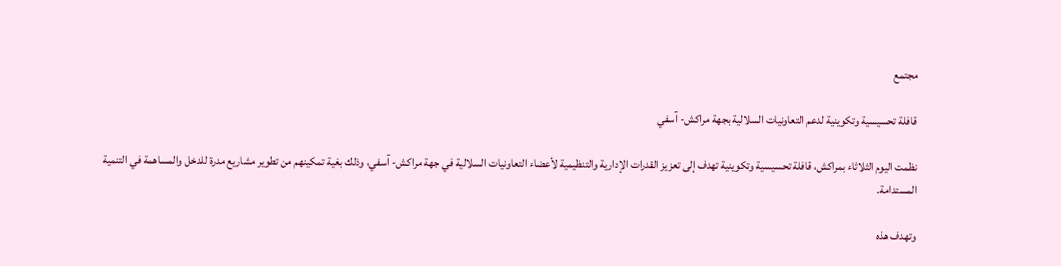مجتمع

قافلة تحسيسية وتكوينية لدعم التعاونيات السلالية بجهة مراكش- آسفي

نظمت اليوم الثلاثاء بمراكش، قافلة تحسيسية وتكوينية تهدف إلى تعزيز القدرات الإدارية والتنظيمية لأعضاء التعاونيات السلالية في جهة مراكش- آسفي، وذلك بغية تمكينهم من تطوير مشاريع مدرة للدخل والمساهمة في التنمية المستدامة.

وتهدف هذه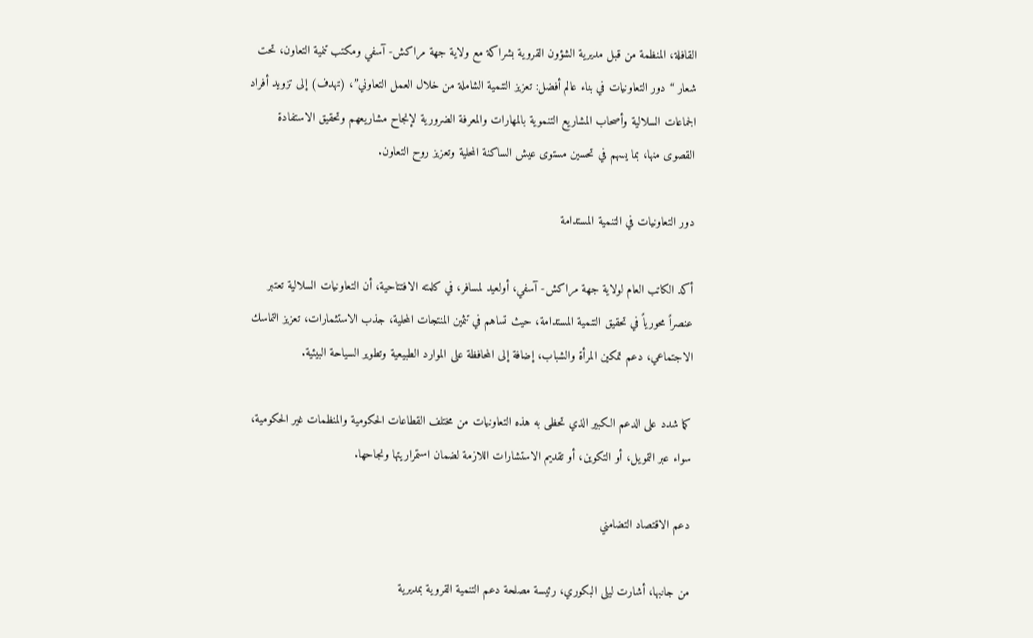القافلة، المنظمة من قبل مديرية الشؤون القروية بشراكة مع ولاية جهة مراكش- آسفي ومكتب تنمية التعاون، تحت شعار “دور التعاونيات في بناء عالم أفضل: تعزيز التنمية الشاملة من خلال العمل التعاوني”، (تهدف) إلى تزويد أفراد الجماعات السلالية وأصحاب المشاريع التنموية بالمهارات والمعرفة الضرورية لإنجاح مشاريعهم وتحقيق الاستفادة القصوى منها، بما يسهم في تحسين مستوى عيش الساكنة المحلية وتعزيز روح التعاون.

دور التعاونيات في التنمية المستدامة

أكد الكاتب العام لولاية جهة مراكش- آسفي، أولعيد لمسافر، في كلمته الافتتاحية، أن التعاونيات السلالية تعتبر عنصراً محورياً في تحقيق التنمية المستدامة، حيث تساهم في تثمين المنتجات المحلية، جذب الاستثمارات، تعزيز التماسك الاجتماعي، دعم تمكين المرأة والشباب، إضافة إلى المحافظة على الموارد الطبيعية وتطوير السياحة البيئية.

كما شدد على الدعم الكبير الذي تحظى به هذه التعاونيات من مختلف القطاعات الحكومية والمنظمات غير الحكومية، سواء عبر التمويل، أو التكوين، أو تقديم الاستشارات اللازمة لضمان استمراريتها ونجاحها.

دعم الاقتصاد التضامني

من جانبها، أشارت ليلى البكوري، رئيسة مصلحة دعم التنمية القروية بمديرية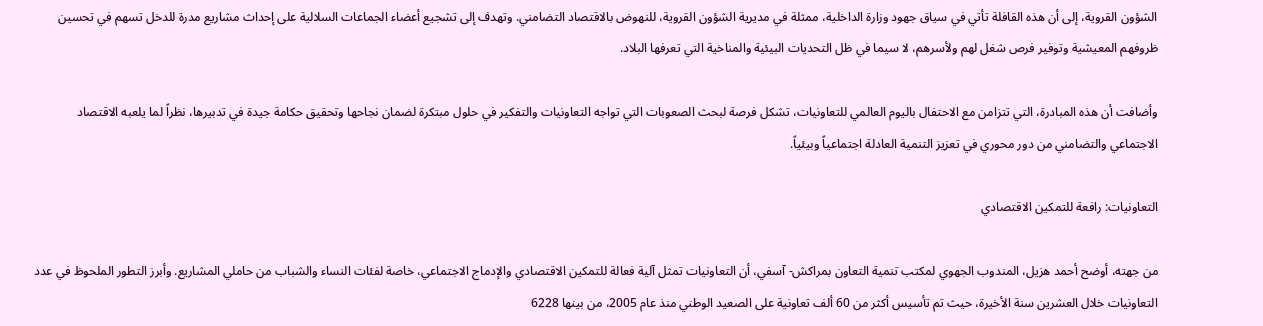الشؤون القروية، إلى أن هذه القافلة تأتي في سياق جهود وزارة الداخلية، ممثلة في مديرية الشؤون القروية، للنهوض بالاقتصاد التضامني. وتهدف إلى تشجيع أعضاء الجماعات السلالية على إحداث مشاريع مدرة للدخل تسهم في تحسين ظروفهم المعيشية وتوفير فرص شغل لهم ولأسرهم، لا سيما في ظل التحديات البيئية والمناخية التي تعرفها البلاد.

وأضافت أن هذه المبادرة، التي تتزامن مع الاحتفال باليوم العالمي للتعاونيات، تشكل فرصة لبحث الصعوبات التي تواجه التعاونيات والتفكير في حلول مبتكرة لضمان نجاحها وتحقيق حكامة جيدة في تدبيرها، نظراً لما يلعبه الاقتصاد الاجتماعي والتضامني من دور محوري في تعزيز التنمية العادلة اجتماعياً وبيئياً.

التعاونيات: رافعة للتمكين الاقتصادي

من جهته، أوضح أحمد هزيل، المندوب الجهوي لمكتب تنمية التعاون بمراكش- آسفي، أن التعاونيات تمثل آلية فعالة للتمكين الاقتصادي والإدماج الاجتماعي، خاصة لفئات النساء والشباب من حاملي المشاريع. وأبرز التطور الملحوظ في عدد التعاونيات خلال العشرين سنة الأخيرة، حيث تم تأسيس أكثر من 60 ألف تعاونية على الصعيد الوطني منذ عام 2005، من بينها 6228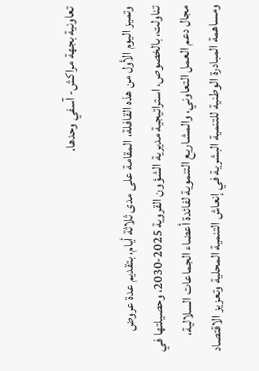تعاونية بجهة مراكش- آسفي وحدها.

وتميز اليوم الأول من هذه القافلة، المقامة على مدى ثلاثة أيام، بتقديم عدة عروض تناولت، بالخصوص، استراتيجية مديرية الشؤون القروية 2025-2030، وحصيلتها في مجال دعم العمل التعاوني، والمشاريع التنموية لفائدة أعضاء الجماعات السلالية، ومساهمة المبادرة الوطنية للتنمية البشرية في إنعاش التنمية المحلية وتعزيز الاقتصاد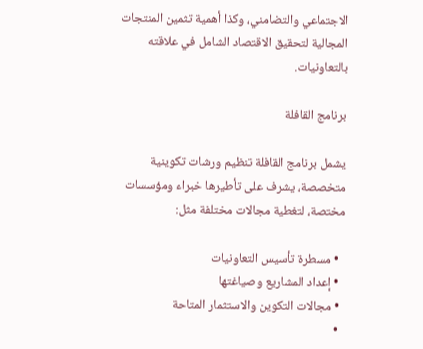الاجتماعي والتضامني، وكذا أهمية تثمين المنتجات المجالية لتحقيق الاقتصاد الشامل في علاقته بالتعاونيات.

برنامج القافلة

يشمل برنامج القافلة تنظيم ورشات تكوينية متخصصة، يشرف على تأطيرها خبراء ومؤسسات مختصة، لتغطية مجالات مختلفة مثل:

  • مسطرة تأسيس التعاونيات
  • إعداد المشاريع وصياغتها
  • مجالات التكوين والاستثمار المتاحة
  •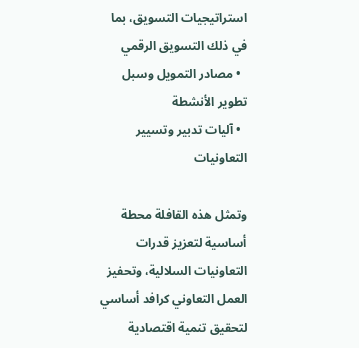استراتيجيات التسويق، بما في ذلك التسويق الرقمي
  • مصادر التمويل وسبل تطوير الأنشطة
  • آليات تدبير وتسيير التعاونيات

وتمثل هذه القافلة محطة أساسية لتعزيز قدرات التعاونيات السلالية، وتحفيز العمل التعاوني كرافد أساسي لتحقيق تنمية اقتصادية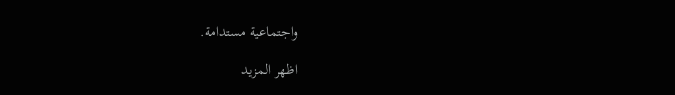واجتماعية مستدامة.

اظهر المزيد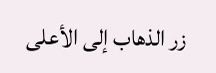زر الذهاب إلى الأعلى